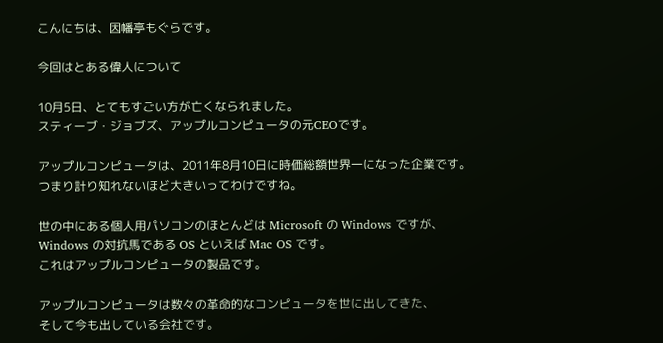こんにちは、因幡亭もぐらです。

今回はとある偉人について

10月5日、とてもすごい方が亡くなられました。
スティーブ・ジョブズ、アップルコンピュータの元CEOです。

アップルコンピュータは、2011年8月10日に時価総額世界一になった企業です。
つまり計り知れないほど大きいってわけですね。

世の中にある個人用パソコンのほとんどは Microsoft の Windows ですが、
Windows の対抗馬である OS といえば Mac OS です。
これはアップルコンピュータの製品です。

アップルコンピュータは数々の革命的なコンピュータを世に出してきた、
そして今も出している会社です。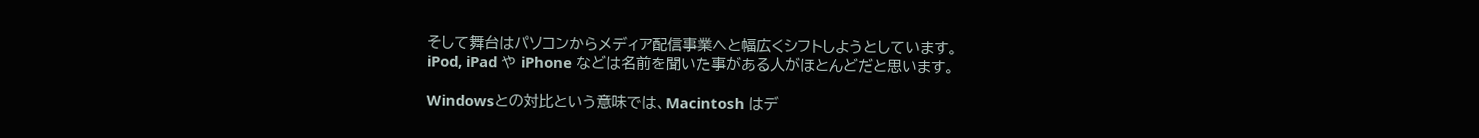そして舞台はパソコンからメディア配信事業へと幅広くシフトしようとしています。
iPod, iPad や iPhone などは名前を聞いた事がある人がほとんどだと思います。

Windowsとの対比という意味では、Macintosh はデ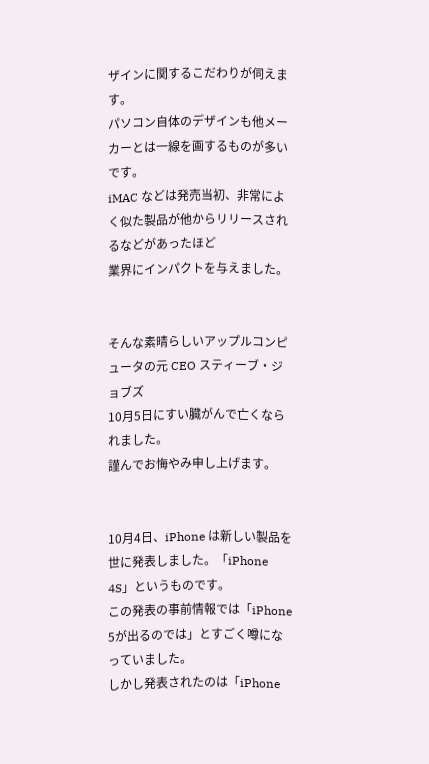ザインに関するこだわりが伺えます。
パソコン自体のデザインも他メーカーとは一線を画するものが多いです。
iMAC などは発売当初、非常によく似た製品が他からリリースされるなどがあったほど
業界にインパクトを与えました。


そんな素晴らしいアップルコンピュータの元 CEO スティーブ・ジョブズ
10月5日にすい臓がんで亡くなられました。
謹んでお悔やみ申し上げます。


10月4日、iPhone は新しい製品を世に発表しました。「iPhone 4S」というものです。
この発表の事前情報では「iPhone 5が出るのでは」とすごく噂になっていました。
しかし発表されたのは「iPhone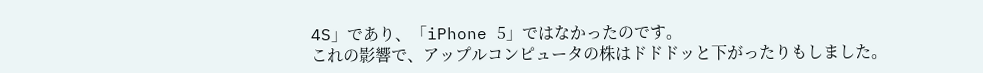4S」であり、「iPhone 5」ではなかったのです。
これの影響で、アップルコンピュータの株はドドドッと下がったりもしました。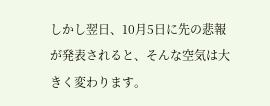しかし翌日、10月5日に先の悲報が発表されると、そんな空気は大きく変わります。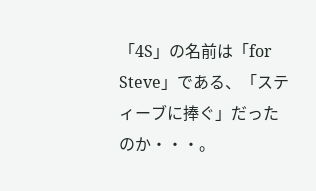「4S」の名前は「for Steve」である、「スティーブに捧ぐ」だったのか・・・。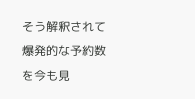そう解釈されて爆発的な予約数を今も見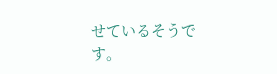せているそうです。